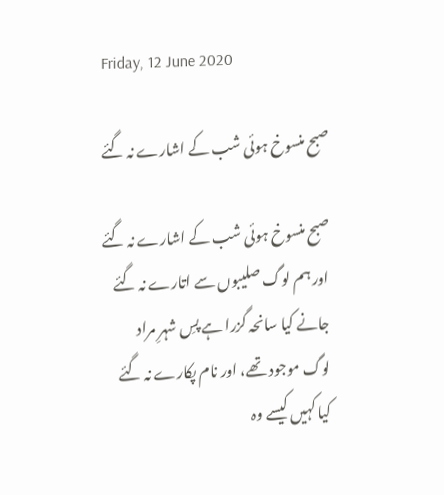Friday, 12 June 2020

صبح منسوخ ہوئی شب کے اشارے نہ گئے

صبح منسوخ ہوئی شب کے اشارے نہ گئے
اور ہم لوگ صلیبوں سے اتارے نہ گئے
جانے کیا سانحہ گزرا ہے پسِ شہرِ مراد
لوگ موجود تھے، اور نام پکارے نہ گئے
کیا کہیں کیسے وہ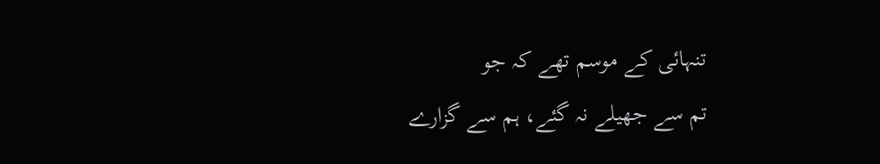تنہائی کے موسم تھے کہ جو
تم سے جھیلے نہ گئے، ہم سے گزارے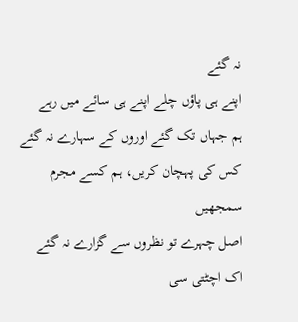نہ گئے
اپنے ہی پاؤں چلے اپنے ہی سائے میں رہے
ہم جہاں تک گئے اوروں کے سہارے نہ گئے
کس کی پہچان کریں، ہم کسے مجرم سمجھیں
اصل چہرے تو نظروں سے گزارے نہ گئے
اک اچٹتی سی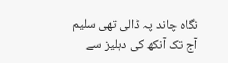نگاہ چاند پہ ڈالی تھی سلیم
آج تک آنکھ کی دہلیز سے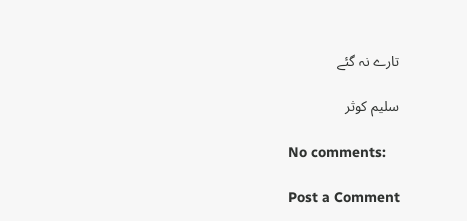تارے نہ گئے

سلیم کوثر

No comments:

Post a Comment